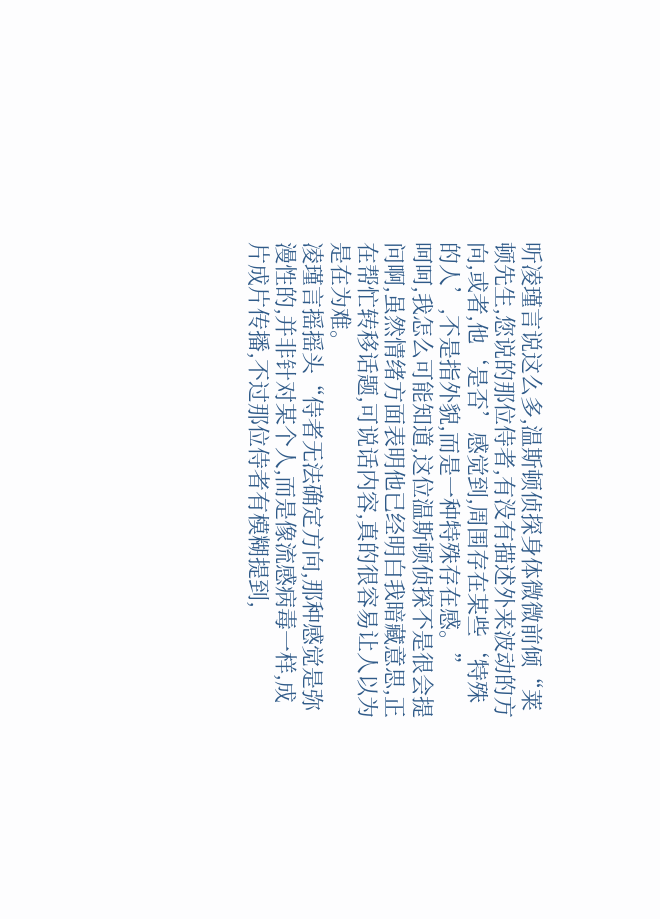听凌瑾言说这么多,温斯顿侦探身体微微前倾“莱顿先生,您说的那位侍者,有没有描述外来波动的方向,或者,他‘是否’感觉到,周围存在某些‘特殊的人’,不是指外貌,而是一种特殊存在感。”
呵呵,我怎么可能知道,这位温斯顿侦探不是很会提问啊,虽然情绪方面表明他已经明白我暗藏意思,正在帮忙转移话题,可说话内容,真的很容易让人以为是在为难。
凌瑾言摇摇头“侍者无法确定方向,那种感觉是弥漫性的,并非针对某个人,而是像流感病毒一样,成片成片传播,不过那位侍者有模糊提到,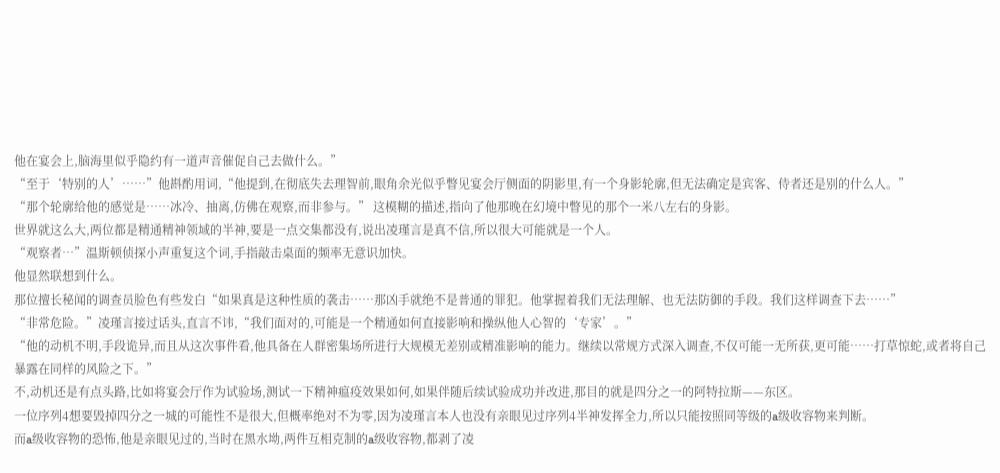他在宴会上,脑海里似乎隐约有一道声音催促自己去做什么。”
“至于‘特别的人’……”他斟酌用词,“他提到,在彻底失去理智前,眼角余光似乎瞥见宴会厅侧面的阴影里,有一个身影轮廓,但无法确定是宾客、侍者还是别的什么人。”
“那个轮廓给他的感觉是……冰冷、抽离,仿佛在观察,而非参与。” 这模糊的描述,指向了他那晚在幻境中瞥见的那个一米八左右的身影。
世界就这么大,两位都是精通精神领域的半神,要是一点交集都没有,说出凌瑾言是真不信,所以很大可能就是一个人。
“观察者…”温斯顿侦探小声重复这个词,手指敲击桌面的频率无意识加快。
他显然联想到什么。
那位擅长秘闻的调查员脸色有些发白“如果真是这种性质的袭击……那凶手就绝不是普通的罪犯。他掌握着我们无法理解、也无法防御的手段。我们这样调查下去……”
“非常危险。”凌瑾言接过话头,直言不讳,“我们面对的,可能是一个精通如何直接影响和操纵他人心智的‘专家’。”
“他的动机不明,手段诡异,而且从这次事件看,他具备在人群密集场所进行大规模无差别或精准影响的能力。继续以常规方式深入调查,不仅可能一无所获,更可能……打草惊蛇,或者将自己暴露在同样的风险之下。”
不,动机还是有点头路,比如将宴会厅作为试验场,测试一下精神瘟疫效果如何,如果伴随后续试验成功并改进,那目的就是四分之一的阿特拉斯——东区。
一位序列4想要毁掉四分之一城的可能性不是很大,但概率绝对不为零,因为凌瑾言本人也没有亲眼见过序列4半神发挥全力,所以只能按照同等级的a级收容物来判断。
而a级收容物的恐怖,他是亲眼见过的,当时在黑水坳,两件互相克制的a级收容物,都剥了凌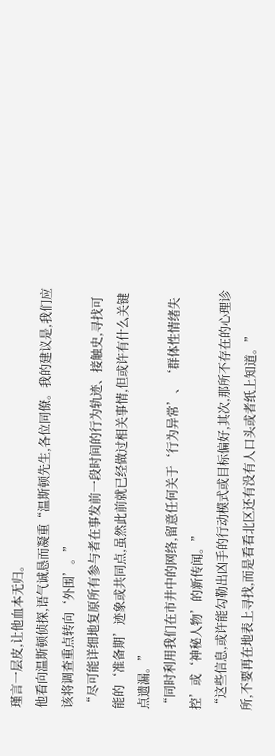瑾言一层皮,让他血本无归。
他看向温斯顿侦探,语气诚恳而凝重“温斯顿先生,各位同僚。我的建议是,我们应该将调查重点转向‘外围’。”
“尽可能详细地复原所有参与者在事发前一段时间的行为轨迹、接触史,寻找可能的‘准备期’迹象或共同点,虽然此前就已经做过相关事情,但或许有什么关键点遗漏。”
“同时利用我们在市井中的网络,留意任何关于‘行为异常’、‘群体性情绪失控’或‘神秘人物’的新传闻。”
“这些信息,或许能勾勒出凶手的行动模式或目标偏好,其次,那所不存在的心理诊所,不要再在地表上寻找,而是看看北区还有没有人口头或者纸上知道。”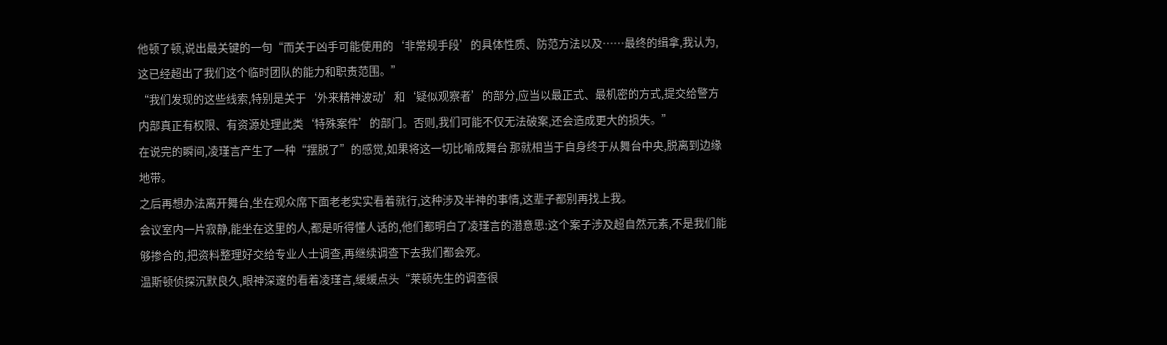他顿了顿,说出最关键的一句“而关于凶手可能使用的‘非常规手段’的具体性质、防范方法以及……最终的缉拿,我认为,这已经超出了我们这个临时团队的能力和职责范围。”
“我们发现的这些线索,特别是关于‘外来精神波动’和‘疑似观察者’的部分,应当以最正式、最机密的方式,提交给警方内部真正有权限、有资源处理此类‘特殊案件’的部门。否则,我们可能不仅无法破案,还会造成更大的损失。”
在说完的瞬间,凌瑾言产生了一种“摆脱了”的感觉,如果将这一切比喻成舞台 那就相当于自身终于从舞台中央,脱离到边缘地带。
之后再想办法离开舞台,坐在观众席下面老老实实看着就行,这种涉及半神的事情,这辈子都别再找上我。
会议室内一片寂静,能坐在这里的人,都是听得懂人话的,他们都明白了凌瑾言的潜意思:这个案子涉及超自然元素,不是我们能够掺合的,把资料整理好交给专业人士调查,再继续调查下去我们都会死。
温斯顿侦探沉默良久,眼神深邃的看着凌瑾言,缓缓点头“莱顿先生的调查很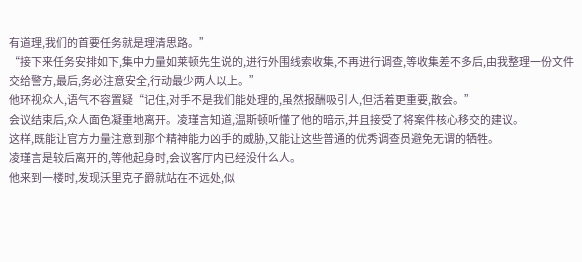有道理,我们的首要任务就是理清思路。”
“接下来任务安排如下,集中力量如莱顿先生说的,进行外围线索收集,不再进行调查,等收集差不多后,由我整理一份文件交给警方,最后,务必注意安全,行动最少两人以上。”
他环视众人,语气不容置疑“记住,对手不是我们能处理的,虽然报酬吸引人,但活着更重要,散会。”
会议结束后,众人面色凝重地离开。凌瑾言知道,温斯顿听懂了他的暗示,并且接受了将案件核心移交的建议。
这样,既能让官方力量注意到那个精神能力凶手的威胁,又能让这些普通的优秀调查员避免无谓的牺牲。
凌瑾言是较后离开的,等他起身时,会议客厅内已经没什么人。
他来到一楼时,发现沃里克子爵就站在不远处,似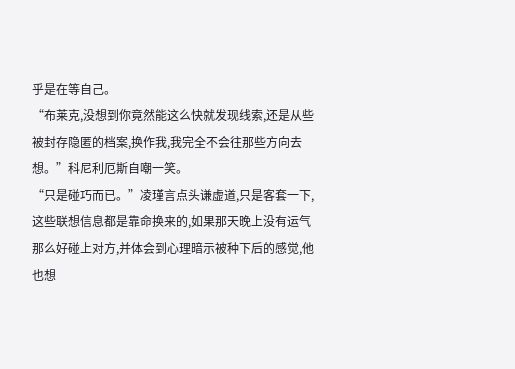乎是在等自己。
“布莱克,没想到你竟然能这么快就发现线索,还是从些被封存隐匿的档案,换作我,我完全不会往那些方向去想。”科尼利厄斯自嘲一笑。
“只是碰巧而已。”凌瑾言点头谦虚道,只是客套一下,这些联想信息都是靠命换来的,如果那天晚上没有运气那么好碰上对方,并体会到心理暗示被种下后的感觉,他也想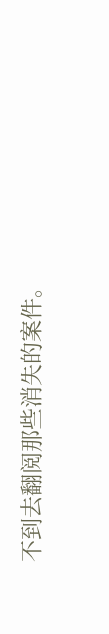不到去翻阅那些消失的案件。